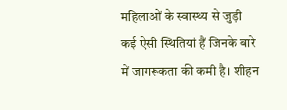महिलाओं के स्वास्थ्य से जुड़ी कई ऐसी स्थितियां हैं जिनके बारे में जागरूकता की कमी है। शीहन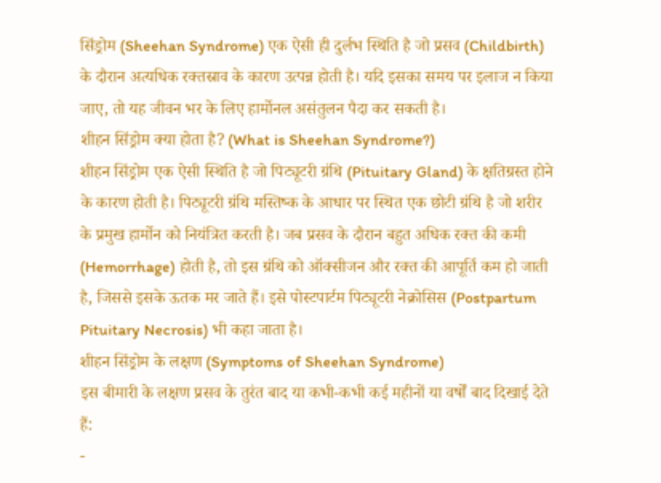सिंड्रोम (Sheehan Syndrome) एक ऐसी ही दुर्लभ स्थिति है जो प्रसव (Childbirth) के दौरान अत्यधिक रक्तस्राव के कारण उत्पन्न होती है। यदि इसका समय पर इलाज न किया जाए, तो यह जीवन भर के लिए हार्मोनल असंतुलन पैदा कर सकती है।
शीहन सिंड्रोम क्या होता है? (What is Sheehan Syndrome?)
शीहन सिंड्रोम एक ऐसी स्थिति है जो पिट्यूटरी ग्रंथि (Pituitary Gland) के क्षतिग्रस्त होने के कारण होती है। पिट्यूटरी ग्रंथि मस्तिष्क के आधार पर स्थित एक छोटी ग्रंथि है जो शरीर के प्रमुख हार्मोन को नियंत्रित करती है। जब प्रसव के दौरान बहुत अधिक रक्त की कमी (Hemorrhage) होती है, तो इस ग्रंथि को ऑक्सीजन और रक्त की आपूर्ति कम हो जाती है, जिससे इसके ऊतक मर जाते हैं। इसे पोस्टपार्टम पिट्यूटरी नेक्रोसिस (Postpartum Pituitary Necrosis) भी कहा जाता है।
शीहन सिंड्रोम के लक्षण (Symptoms of Sheehan Syndrome)
इस बीमारी के लक्षण प्रसव के तुरंत बाद या कभी-कभी कई महीनों या वर्षों बाद दिखाई देते हैं:
-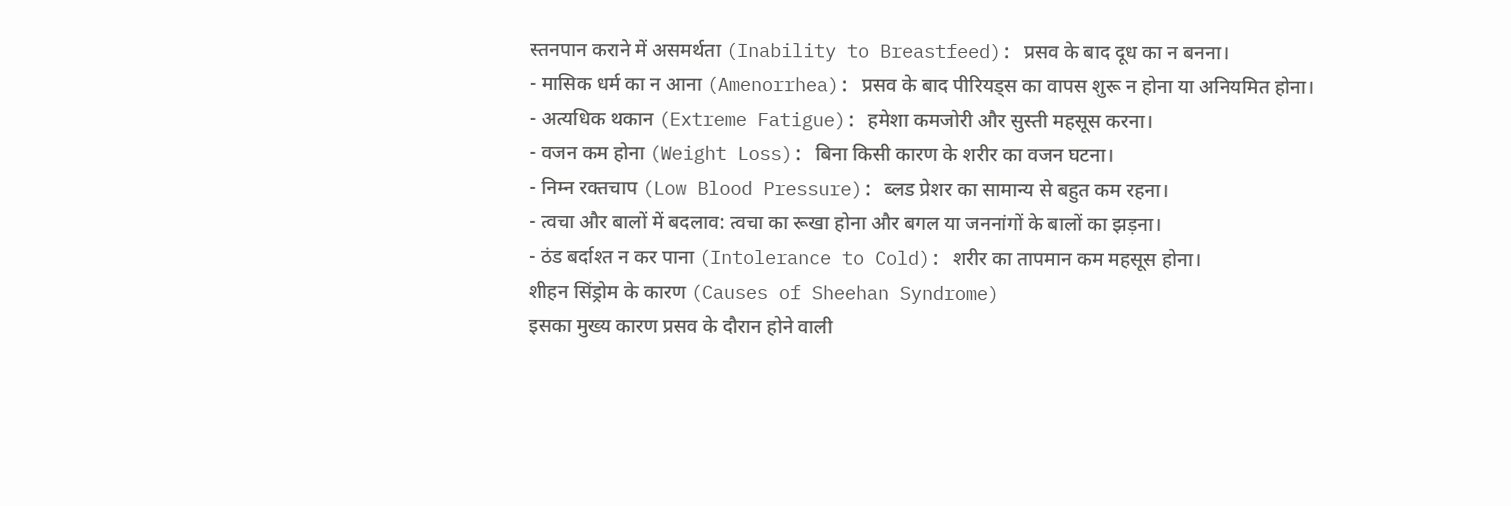स्तनपान कराने में असमर्थता (Inability to Breastfeed): प्रसव के बाद दूध का न बनना।
- मासिक धर्म का न आना (Amenorrhea): प्रसव के बाद पीरियड्स का वापस शुरू न होना या अनियमित होना।
- अत्यधिक थकान (Extreme Fatigue): हमेशा कमजोरी और सुस्ती महसूस करना।
- वजन कम होना (Weight Loss): बिना किसी कारण के शरीर का वजन घटना।
- निम्न रक्तचाप (Low Blood Pressure): ब्लड प्रेशर का सामान्य से बहुत कम रहना।
- त्वचा और बालों में बदलाव: त्वचा का रूखा होना और बगल या जननांगों के बालों का झड़ना।
- ठंड बर्दाश्त न कर पाना (Intolerance to Cold): शरीर का तापमान कम महसूस होना।
शीहन सिंड्रोम के कारण (Causes of Sheehan Syndrome)
इसका मुख्य कारण प्रसव के दौरान होने वाली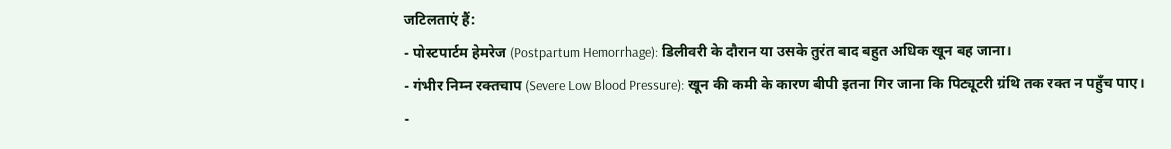जटिलताएं हैं:
- पोस्टपार्टम हेमरेज (Postpartum Hemorrhage): डिलीवरी के दौरान या उसके तुरंत बाद बहुत अधिक खून बह जाना।
- गंभीर निम्न रक्तचाप (Severe Low Blood Pressure): खून की कमी के कारण बीपी इतना गिर जाना कि पिट्यूटरी ग्रंथि तक रक्त न पहुँच पाए।
-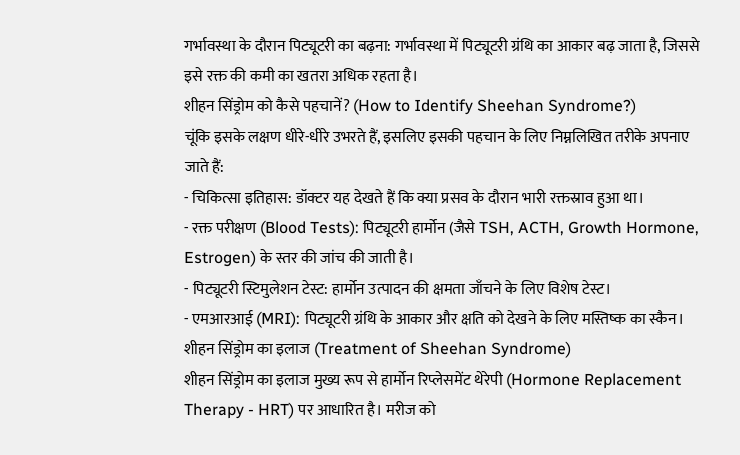गर्भावस्था के दौरान पिट्यूटरी का बढ़ना: गर्भावस्था में पिट्यूटरी ग्रंथि का आकार बढ़ जाता है, जिससे इसे रक्त की कमी का खतरा अधिक रहता है।
शीहन सिंड्रोम को कैसे पहचानें? (How to Identify Sheehan Syndrome?)
चूंकि इसके लक्षण धीरे-धीरे उभरते हैं, इसलिए इसकी पहचान के लिए निम्नलिखित तरीके अपनाए जाते हैं:
- चिकित्सा इतिहास: डॉक्टर यह देखते हैं कि क्या प्रसव के दौरान भारी रक्तस्राव हुआ था।
- रक्त परीक्षण (Blood Tests): पिट्यूटरी हार्मोन (जैसे TSH, ACTH, Growth Hormone, Estrogen) के स्तर की जांच की जाती है।
- पिट्यूटरी स्टिमुलेशन टेस्ट: हार्मोन उत्पादन की क्षमता जाँचने के लिए विशेष टेस्ट।
- एमआरआई (MRI): पिट्यूटरी ग्रंथि के आकार और क्षति को देखने के लिए मस्तिष्क का स्कैन।
शीहन सिंड्रोम का इलाज (Treatment of Sheehan Syndrome)
शीहन सिंड्रोम का इलाज मुख्य रूप से हार्मोन रिप्लेसमेंट थेरेपी (Hormone Replacement Therapy - HRT) पर आधारित है। मरीज को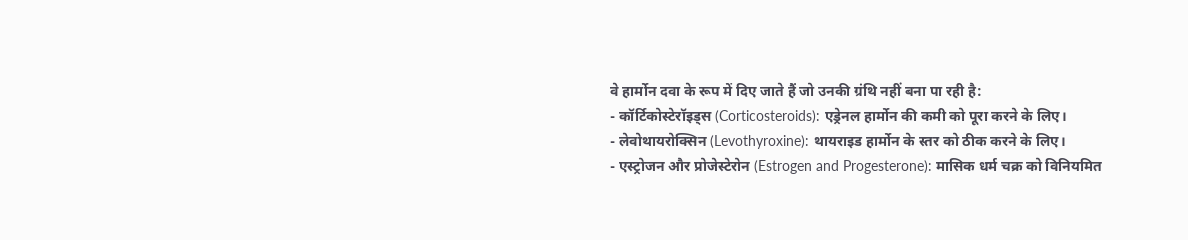वे हार्मोन दवा के रूप में दिए जाते हैं जो उनकी ग्रंथि नहीं बना पा रही है:
- कॉर्टिकोस्टेरॉइड्स (Corticosteroids): एड्रेनल हार्मोन की कमी को पूरा करने के लिए।
- लेवोथायरोक्सिन (Levothyroxine): थायराइड हार्मोन के स्तर को ठीक करने के लिए।
- एस्ट्रोजन और प्रोजेस्टेरोन (Estrogen and Progesterone): मासिक धर्म चक्र को विनियमित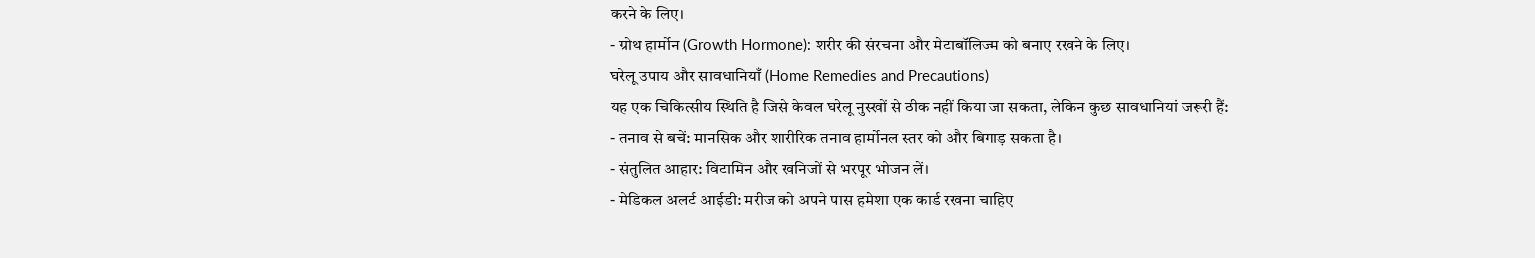करने के लिए।
- ग्रोथ हार्मोन (Growth Hormone): शरीर की संरचना और मेटाबॉलिज्म को बनाए रखने के लिए।
घरेलू उपाय और सावधानियाँ (Home Remedies and Precautions)
यह एक चिकित्सीय स्थिति है जिसे केवल घरेलू नुस्खों से ठीक नहीं किया जा सकता, लेकिन कुछ सावधानियां जरूरी हैं:
- तनाव से बचें: मानसिक और शारीरिक तनाव हार्मोनल स्तर को और बिगाड़ सकता है।
- संतुलित आहार: विटामिन और खनिजों से भरपूर भोजन लें।
- मेडिकल अलर्ट आईडी: मरीज को अपने पास हमेशा एक कार्ड रखना चाहिए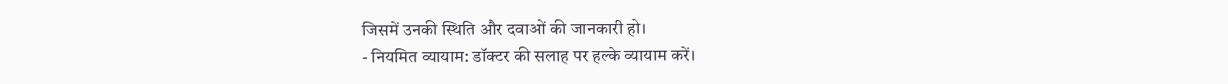जिसमें उनकी स्थिति और दवाओं की जानकारी हो।
- नियमित व्यायाम: डॉक्टर की सलाह पर हल्के व्यायाम करें।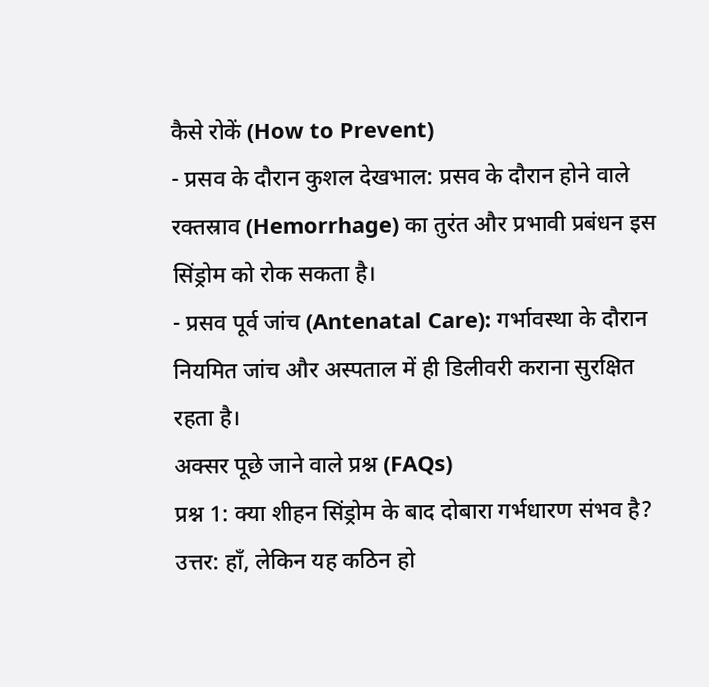कैसे रोकें (How to Prevent)
- प्रसव के दौरान कुशल देखभाल: प्रसव के दौरान होने वाले रक्तस्राव (Hemorrhage) का तुरंत और प्रभावी प्रबंधन इस सिंड्रोम को रोक सकता है।
- प्रसव पूर्व जांच (Antenatal Care): गर्भावस्था के दौरान नियमित जांच और अस्पताल में ही डिलीवरी कराना सुरक्षित रहता है।
अक्सर पूछे जाने वाले प्रश्न (FAQs)
प्रश्न 1: क्या शीहन सिंड्रोम के बाद दोबारा गर्भधारण संभव है?
उत्तर: हाँ, लेकिन यह कठिन हो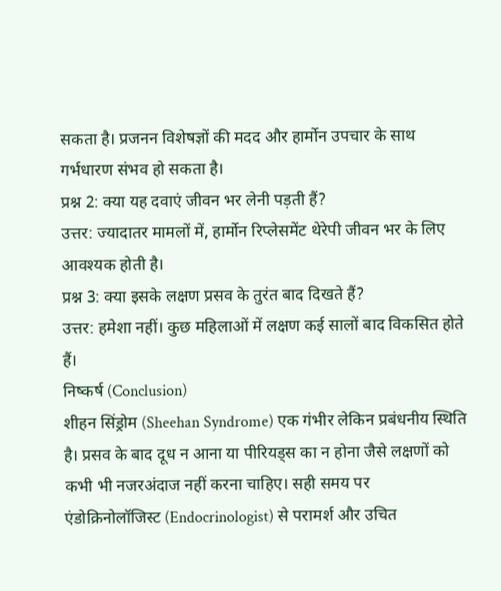सकता है। प्रजनन विशेषज्ञों की मदद और हार्मोन उपचार के साथ गर्भधारण संभव हो सकता है।
प्रश्न 2: क्या यह दवाएं जीवन भर लेनी पड़ती हैं?
उत्तर: ज्यादातर मामलों में, हार्मोन रिप्लेसमेंट थेरेपी जीवन भर के लिए आवश्यक होती है।
प्रश्न 3: क्या इसके लक्षण प्रसव के तुरंत बाद दिखते हैं?
उत्तर: हमेशा नहीं। कुछ महिलाओं में लक्षण कई सालों बाद विकसित होते हैं।
निष्कर्ष (Conclusion)
शीहन सिंड्रोम (Sheehan Syndrome) एक गंभीर लेकिन प्रबंधनीय स्थिति है। प्रसव के बाद दूध न आना या पीरियड्स का न होना जैसे लक्षणों को कभी भी नजरअंदाज नहीं करना चाहिए। सही समय पर एंडोक्रिनोलॉजिस्ट (Endocrinologist) से परामर्श और उचित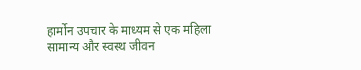हार्मोन उपचार के माध्यम से एक महिला सामान्य और स्वस्थ जीवन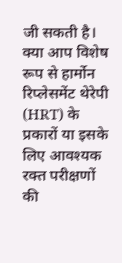जी सकती है।
क्या आप विशेष रूप से हार्मोन रिप्लेसमेंट थेरेपी (HRT) के प्रकारों या इसके लिए आवश्यक रक्त परीक्षणों की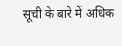सूची के बारे में अधिक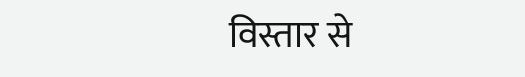विस्तार से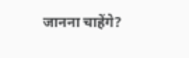जानना चाहेंगे?